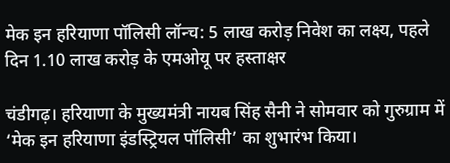मेक इन हरियाणा पॉलिसी लॉन्च: 5 लाख करोड़ निवेश का लक्ष्य, पहले दिन 1.10 लाख करोड़ के एमओयू पर हस्ताक्षर

चंडीगढ़। हरियाणा के मुख्यमंत्री नायब सिंह सैनी ने सोमवार को गुरुग्राम में ‘मेक इन हरियाणा इंडस्ट्रियल पॉलिसी’ का शुभारंभ किया।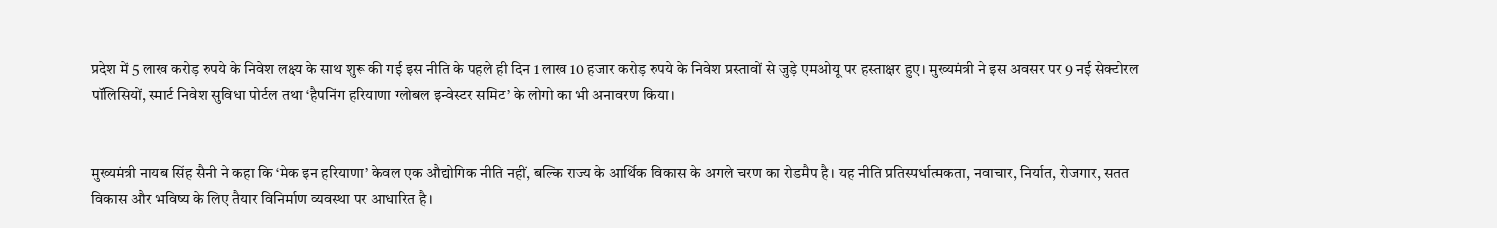प्रदेश में 5 लाख करोड़ रुपये के निवेश लक्ष्य के साथ शुरू की गई इस नीति के पहले ही दिन 1 लाख 10 हजार करोड़ रुपये के निवेश प्रस्तावों से जुड़े एमओयू पर हस्ताक्षर हुए। मुख्यमंत्री ने इस अवसर पर 9 नई सेक्टोरल पॉलिसियों, स्मार्ट निवेश सुविधा पोर्टल तथा ‘हैपनिंग हरियाणा ग्लोबल इन्वेस्टर समिट’ के लोगो का भी अनावरण किया।


मुख्यमंत्री नायब सिंह सैनी ने कहा कि ‘मेक इन हरियाणा’ केवल एक औद्योगिक नीति नहीं, बल्कि राज्य के आर्थिक विकास के अगले चरण का रोडमैप है। यह नीति प्रतिस्पर्धात्मकता, नवाचार, निर्यात, रोजगार, सतत विकास और भविष्य के लिए तैयार विनिर्माण व्यवस्था पर आधारित है।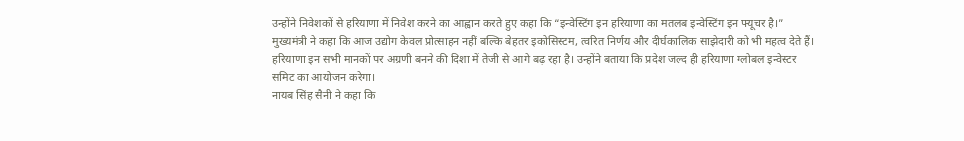उन्होंने निवेशकों से हरियाणा में निवेश करने का आह्वान करते हुए कहा कि “इन्वेस्टिंग इन हरियाणा का मतलब इन्वेस्टिंग इन फ्यूचर है।”
मुख्यमंत्री ने कहा कि आज उद्योग केवल प्रोत्साहन नहीं बल्कि बेहतर इकोसिस्टम, त्वरित निर्णय और दीर्घकालिक साझेदारी को भी महत्व देते हैं। हरियाणा इन सभी मानकों पर अग्रणी बनने की दिशा में तेजी से आगे बढ़ रहा है। उन्होंने बताया कि प्रदेश जल्द ही हरियाणा ग्लोबल इन्वेस्टर समिट का आयोजन करेगा।
नायब सिंह सैनी ने कहा कि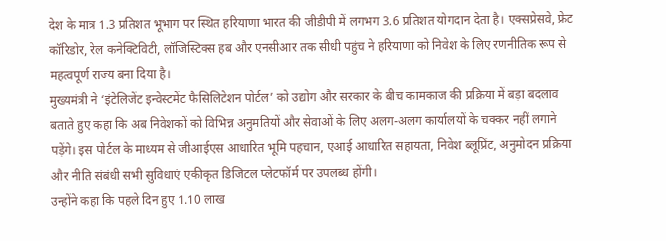देश के मात्र 1.3 प्रतिशत भूभाग पर स्थित हरियाणा भारत की जीडीपी में लगभग 3.6 प्रतिशत योगदान देता है। एक्सप्रेसवे, फ्रेट कॉरिडोर, रेल कनेक्टिविटी, लॉजिस्टिक्स हब और एनसीआर तक सीधी पहुंच ने हरियाणा को निवेश के लिए रणनीतिक रूप से महत्वपूर्ण राज्य बना दिया है।
मुख्यमंत्री ने ‘इंटेलिजेंट इन्वेस्टमेंट फैसिलिटेशन पोर्टल’ को उद्योग और सरकार के बीच कामकाज की प्रक्रिया में बड़ा बदलाव बताते हुए कहा कि अब निवेशकों को विभिन्न अनुमतियों और सेवाओं के लिए अलग-अलग कार्यालयों के चक्कर नहीं लगाने पड़ेंगे। इस पोर्टल के माध्यम से जीआईएस आधारित भूमि पहचान, एआई आधारित सहायता, निवेश ब्लूप्रिंट, अनुमोदन प्रक्रिया और नीति संबंधी सभी सुविधाएं एकीकृत डिजिटल प्लेटफॉर्म पर उपलब्ध होंगी।
उन्होंने कहा कि पहले दिन हुए 1.10 लाख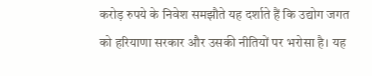करोड़ रुपये के निवेश समझौते यह दर्शाते हैं कि उद्योग जगत को हरियाणा सरकार और उसकी नीतियों पर भरोसा है। यह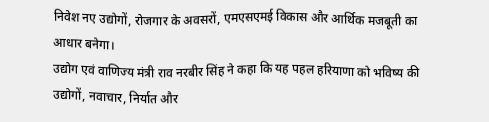निवेश नए उद्योगों, रोजगार के अवसरों, एमएसएमई विकास और आर्थिक मजबूती का आधार बनेगा।
उद्योग एवं वाणिज्य मंत्री राव नरबीर सिंह ने कहा कि यह पहल हरियाणा को भविष्य की उद्योगों, नवाचार, निर्यात और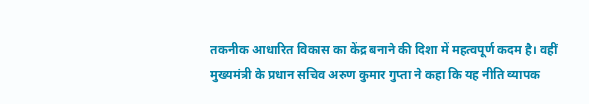तकनीक आधारित विकास का केंद्र बनाने की दिशा में महत्वपूर्ण कदम है। वहीं मुख्यमंत्री के प्रधान सचिव अरुण कुमार गुप्ता ने कहा कि यह नीति व्यापक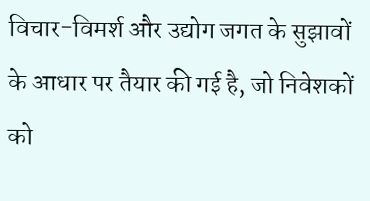विचार-विमर्श और उद्योग जगत के सुझावों के आधार पर तैयार की गई है, जो निवेशकों को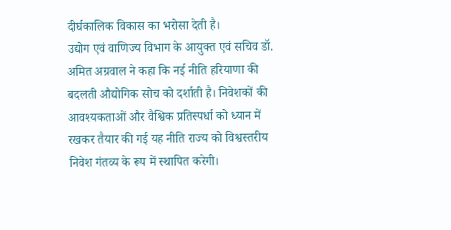दीर्घकालिक विकास का भरोसा देती है।
उद्योग एवं वाणिज्य विभाग के आयुक्त एवं सचिव डॉ. अमित अग्रवाल ने कहा कि नई नीति हरियाणा की बदलती औद्योगिक सोच को दर्शाती है। निवेशकों की आवश्यकताओं और वैश्विक प्रतिस्पर्धा को ध्यान में रखकर तैयार की गई यह नीति राज्य को विश्वस्तरीय निवेश गंतव्य के रूप में स्थापित करेगी।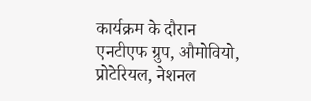कार्यक्रम के दौरान एनटीएफ ग्रुप, औमोवियो, प्रोटेरियल, नेशनल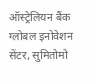ऑस्ट्रेलियन बैंक ग्लोबल इनोवेशन सेंटर, सुमितोमो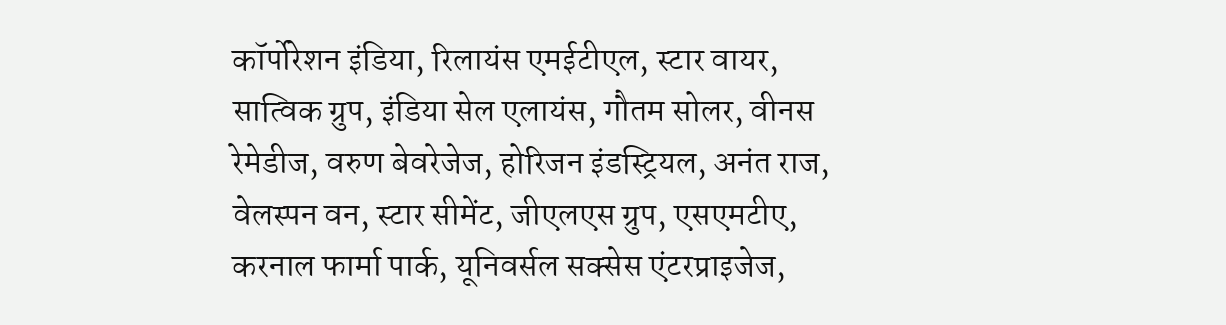कॉर्पोरेशन इंडिया, रिलायंस एमईटीएल, स्टार वायर, सात्विक ग्रुप, इंडिया सेल एलायंस, गौतम सोलर, वीनस रेमेडीज, वरुण बेवरेजेज, होरिजन इंडस्ट्रियल, अनंत राज, वेलस्पन वन, स्टार सीमेंट, जीएलएस ग्रुप, एसएमटीए, करनाल फार्मा पार्क, यूनिवर्सल सक्सेस एंटरप्राइजेज,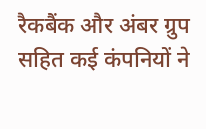रैकबैंक और अंबर ग्रुप सहित कई कंपनियों ने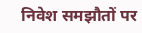निवेश समझौतों पर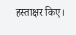हस्ताक्षर किए।